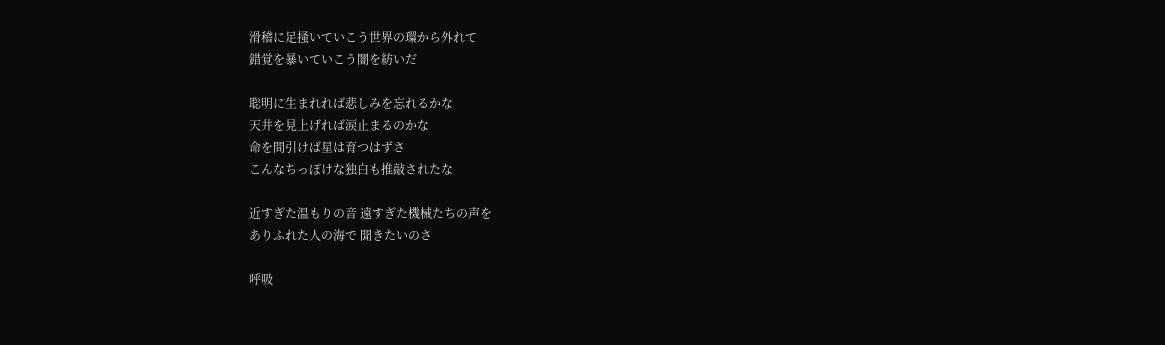滑稽に足掻いていこう世界の環から外れて
錯覚を暴いていこう闇を紡いだ

聡明に生まれれば悲しみを忘れるかな
天井を見上げれば涙止まるのかな
命を間引けば星は育つはずさ
こんなちっぽけな独白も推敲されたな

近すぎた温もりの音 遠すぎた機械たちの声を
ありふれた人の海で 聞きたいのさ

呼吸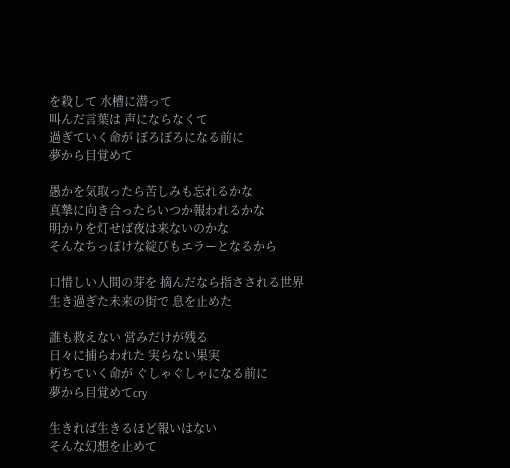を殺して 水槽に潜って
叫んだ言葉は 声にならなくて
過ぎていく命が ぼろぼろになる前に
夢から目覚めて

愚かを気取ったら苦しみも忘れるかな
真摯に向き合ったらいつか報われるかな
明かりを灯せば夜は来ないのかな
そんなちっぽけな綻びもエラーとなるから

口惜しい人間の芽を 摘んだなら指さされる世界
生き過ぎた未来の街で 息を止めた

誰も救えない 営みだけが残る
日々に捕らわれた 実らない果実
朽ちていく命が ぐしゃぐしゃになる前に
夢から目覚めてcry

生きれば生きるほど報いはない
そんな幻想を止めて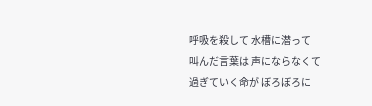呼吸を殺して 水槽に潜って
叫んだ言葉は 声にならなくて
過ぎていく命が ぼろぼろに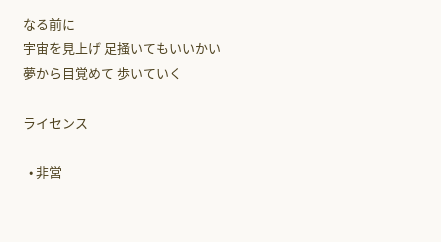なる前に
宇宙を見上げ 足掻いてもいいかい
夢から目覚めて 歩いていく

ライセンス

  • 非営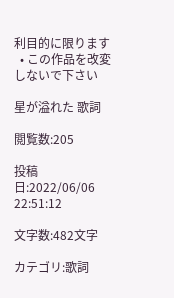利目的に限ります
  • この作品を改変しないで下さい

星が溢れた 歌詞

閲覧数:205

投稿日:2022/06/06 22:51:12

文字数:482文字

カテゴリ:歌詞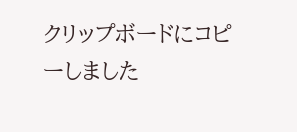クリップボードにコピーしました